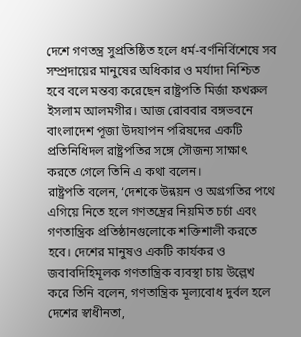দেশে গণতন্ত্র সুপ্রতিষ্ঠিত হলে ধর্ম-বর্ণনির্বিশেষে সব সম্প্রদায়ের মানুষের অধিকার ও মর্যাদা নিশ্চিত হবে বলে মন্তব্য করেছেন রাষ্ট্রপতি মির্জা ফখরুল ইসলাম আলমগীর। আজ রোববার বঙ্গভবনে বাংলাদেশ পূজা উদযাপন পরিষদের একটি প্রতিনিধিদল রাষ্ট্রপতির সঙ্গে সৌজন্য সাক্ষাৎ করতে গেলে তিনি এ কথা বলেন।
রাষ্ট্রপতি বলেন, ‘দেশকে উন্নয়ন ও অগ্রগতির পথে এগিয়ে নিতে হলে গণতন্ত্রের নিয়মিত চর্চা এবং গণতান্ত্রিক প্রতিষ্ঠানগুলোকে শক্তিশালী করতে হবে। দেশের মানুষও একটি কার্যকর ও জবাবদিহিমূলক গণতান্ত্রিক ব্যবস্থা চায় উল্লেখ করে তিনি বলেন, গণতান্ত্রিক মূল্যবোধ দুর্বল হলে দেশের স্বাধীনতা,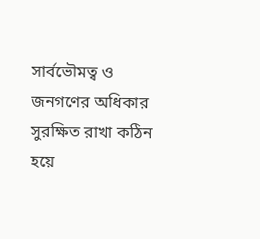সার্বভৌমত্ব ও জনগণের অধিকার সুরক্ষিত রাখা কঠিন হয়ে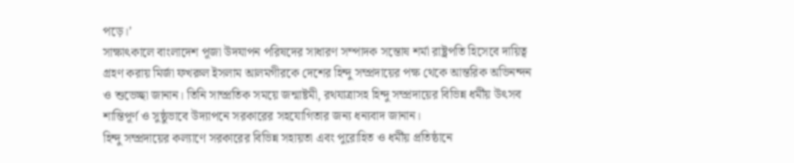পড়ে।’
সাক্ষাৎকালে বাংলাদেশ পূজা উদযাপন পরিষদের সাধারণ সম্পাদক সন্তোষ শর্মা রাষ্ট্রপতি হিসেবে দায়িত্ব গ্রহণ করায় মির্জা ফখরুল ইসলাম আলমগীরকে দেশের হিন্দু সম্প্রদায়ের পক্ষ থেকে আন্তরিক অভিনন্দন ও শুভেচ্ছা জানান। তিনি সাম্প্রতিক সময়ে জন্মাষ্টমী, রথযাত্রাসহ হিন্দু সম্প্রদায়ের বিভিন্ন ধর্মীয় উৎসব শান্তিপূর্ণ ও সুষ্ঠুভাবে উদ্যাপনে সরকারের সহযোগিতার জন্য ধন্যবাদ জানান।
হিন্দু সম্প্রদায়ের কল্যাণে সরকারের বিভিন্ন সহায়তা এবং পুরোহিত ও ধর্মীয় প্রতিষ্ঠানে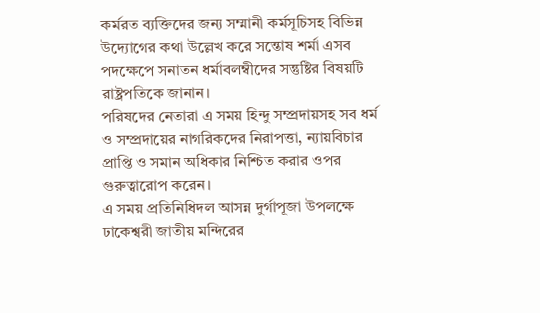কর্মরত ব্যক্তিদের জন্য সম্মানী কর্মসূচিসহ বিভিন্ন উদ্যোগের কথা উল্লেখ করে সন্তোষ শর্মা এসব পদক্ষেপে সনাতন ধর্মাবলম্বীদের সন্তুষ্টির বিষয়টি রাষ্ট্রপতিকে জানান।
পরিষদের নেতারা এ সময় হিন্দু সম্প্রদায়সহ সব ধর্ম ও সম্প্রদায়ের নাগরিকদের নিরাপত্তা, ন্যায়বিচার প্রাপ্তি ও সমান অধিকার নিশ্চিত করার ওপর গুরুত্বারোপ করেন।
এ সময় প্রতিনিধিদল আসন্ন দুর্গাপূজা উপলক্ষে ঢাকেশ্বরী জাতীয় মন্দিরের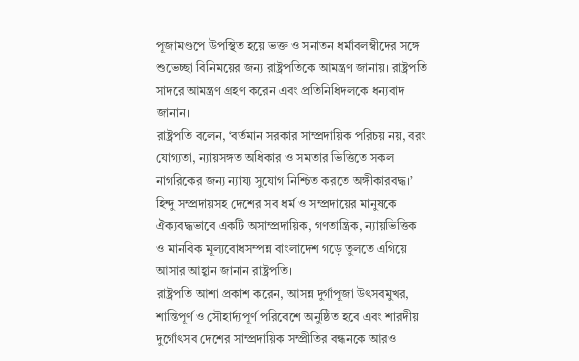পূজামণ্ডপে উপস্থিত হয়ে ভক্ত ও সনাতন ধর্মাবলম্বীদের সঙ্গে শুভেচ্ছা বিনিময়ের জন্য রাষ্ট্রপতিকে আমন্ত্রণ জানায়। রাষ্ট্রপতি সাদরে আমন্ত্রণ গ্রহণ করেন এবং প্রতিনিধিদলকে ধন্যবাদ জানান।
রাষ্ট্রপতি বলেন, ‘বর্তমান সরকার সাম্প্রদায়িক পরিচয় নয়, বরং যোগ্যতা, ন্যায়সঙ্গত অধিকার ও সমতার ভিত্তিতে সকল নাগরিকের জন্য ন্যায্য সুযোগ নিশ্চিত করতে অঙ্গীকারবদ্ধ।’
হিন্দু সম্প্রদায়সহ দেশের সব ধর্ম ও সম্প্রদায়ের মানুষকে ঐক্যবদ্ধভাবে একটি অসাম্প্রদায়িক, গণতান্ত্রিক, ন্যায়ভিত্তিক ও মানবিক মূল্যবোধসম্পন্ন বাংলাদেশ গড়ে তুলতে এগিয়ে আসার আহ্বান জানান রাষ্ট্রপতি।
রাষ্ট্রপতি আশা প্রকাশ করেন, আসন্ন দুর্গাপূজা উৎসবমুখর, শান্তিপূর্ণ ও সৌহার্দ্যপূর্ণ পরিবেশে অনুষ্ঠিত হবে এবং শারদীয় দুর্গোৎসব দেশের সাম্প্রদায়িক সম্প্রীতির বন্ধনকে আরও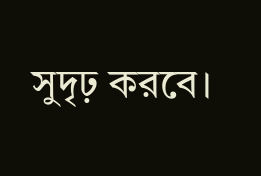সুদৃঢ় করবে।